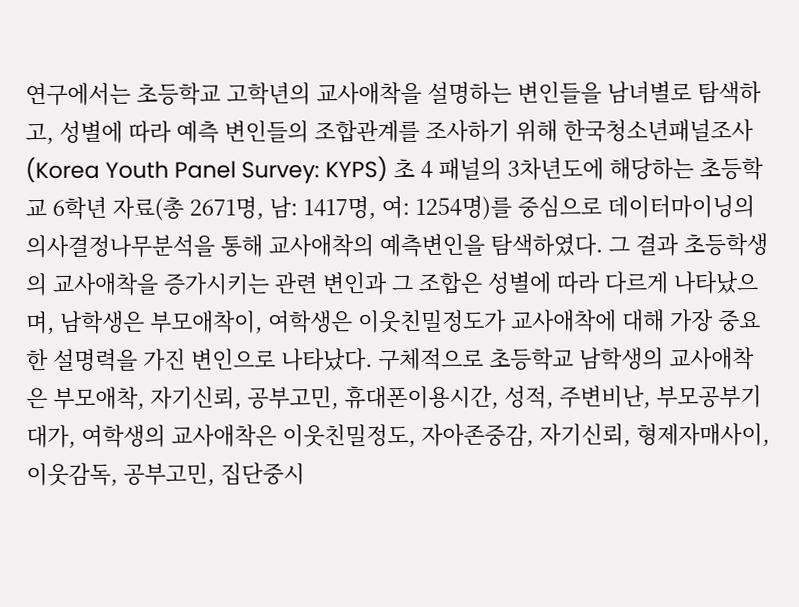연구에서는 초등학교 고학년의 교사애착을 설명하는 변인들을 남녀별로 탐색하고, 성별에 따라 예측 변인들의 조합관계를 조사하기 위해 한국청소년패널조사(Korea Youth Panel Survey: KYPS) 초 4 패널의 3차년도에 해당하는 초등학교 6학년 자료(총 2671명, 남: 1417명, 여: 1254명)를 중심으로 데이터마이닝의 의사결정나무분석을 통해 교사애착의 예측변인을 탐색하였다. 그 결과 초등학생의 교사애착을 증가시키는 관련 변인과 그 조합은 성별에 따라 다르게 나타났으며, 남학생은 부모애착이, 여학생은 이웃친밀정도가 교사애착에 대해 가장 중요한 설명력을 가진 변인으로 나타났다. 구체적으로 초등학교 남학생의 교사애착은 부모애착, 자기신뢰, 공부고민, 휴대폰이용시간, 성적, 주변비난, 부모공부기대가, 여학생의 교사애착은 이웃친밀정도, 자아존중감, 자기신뢰, 형제자매사이, 이웃감독, 공부고민, 집단중시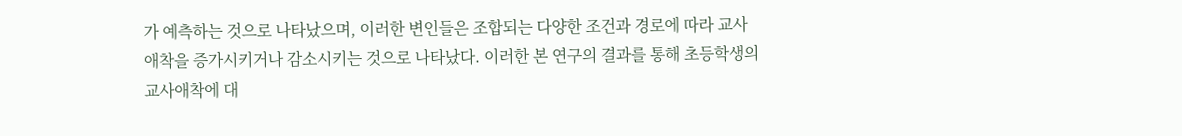가 예측하는 것으로 나타났으며, 이러한 변인들은 조합되는 다양한 조건과 경로에 따라 교사애착을 증가시키거나 감소시키는 것으로 나타났다. 이러한 본 연구의 결과를 통해 초등학생의 교사애착에 대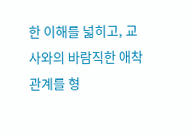한 이해를 넓히고, 교사와의 바람직한 애착관계를 형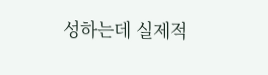성하는데 실제적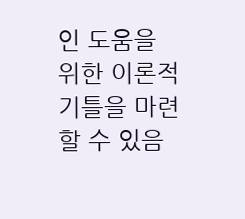인 도움을 위한 이론적 기틀을 마련할 수 있음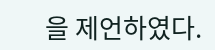을 제언하였다.